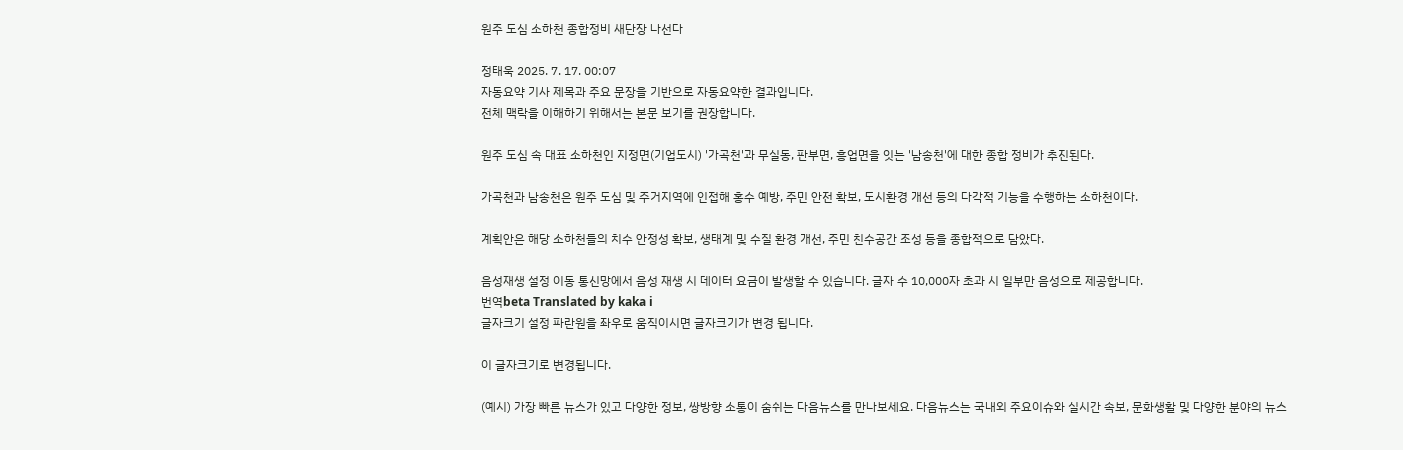원주 도심 소하천 종합정비 새단장 나선다

정태욱 2025. 7. 17. 00:07
자동요약 기사 제목과 주요 문장을 기반으로 자동요약한 결과입니다.
전체 맥락을 이해하기 위해서는 본문 보기를 권장합니다.

원주 도심 속 대표 소하천인 지정면(기업도시) '가곡천'과 무실동, 판부면, 흥업면을 잇는 '남송천'에 대한 종합 정비가 추진된다.

가곡천과 남송천은 원주 도심 및 주거지역에 인접해 홍수 예방, 주민 안전 확보, 도시환경 개선 등의 다각적 기능을 수행하는 소하천이다.

계획안은 해당 소하천들의 치수 안정성 확보, 생태계 및 수질 환경 개선, 주민 친수공간 조성 등을 종합적으로 담았다.

음성재생 설정 이동 통신망에서 음성 재생 시 데이터 요금이 발생할 수 있습니다. 글자 수 10,000자 초과 시 일부만 음성으로 제공합니다.
번역beta Translated by kaka i
글자크기 설정 파란원을 좌우로 움직이시면 글자크기가 변경 됩니다.

이 글자크기로 변경됩니다.

(예시) 가장 빠른 뉴스가 있고 다양한 정보, 쌍방향 소통이 숨쉬는 다음뉴스를 만나보세요. 다음뉴스는 국내외 주요이슈와 실시간 속보, 문화생활 및 다양한 분야의 뉴스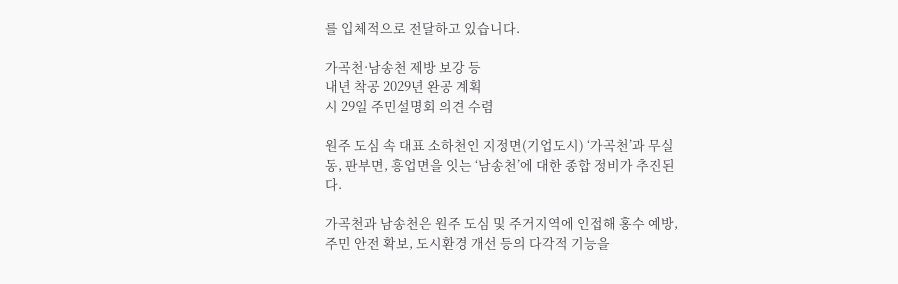를 입체적으로 전달하고 있습니다.

가곡천·남송천 제방 보강 등
내년 착공 2029년 완공 계획
시 29일 주민설명회 의견 수렴

원주 도심 속 대표 소하천인 지정면(기업도시) ‘가곡천’과 무실동, 판부면, 흥업면을 잇는 ‘남송천’에 대한 종합 정비가 추진된다.

가곡천과 남송천은 원주 도심 및 주거지역에 인접해 홍수 예방, 주민 안전 확보, 도시환경 개선 등의 다각적 기능을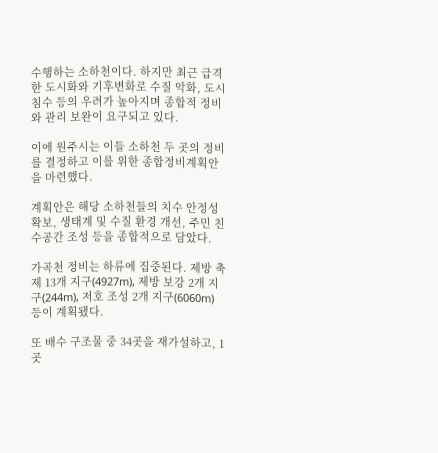수행하는 소하천이다. 하지만 최근 급격한 도시화와 기후변화로 수질 악화, 도시 침수 등의 우려가 높아지며 종합적 정비와 관리 보완이 요구되고 있다.

이에 원주시는 이들 소하천 두 곳의 정비를 결정하고 이를 위한 종합정비계획안을 마련했다.

계획안은 해당 소하천들의 치수 안정성 확보, 생태계 및 수질 환경 개선, 주민 친수공간 조성 등을 종합적으로 담았다.

가곡천 정비는 하류에 집중된다. 제방 축제 13개 지구(4927m), 제방 보강 2개 지구(244m), 저호 조성 2개 지구(6060m) 등이 계획됐다.

또 배수 구조물 중 34곳을 재가설하고, 1곳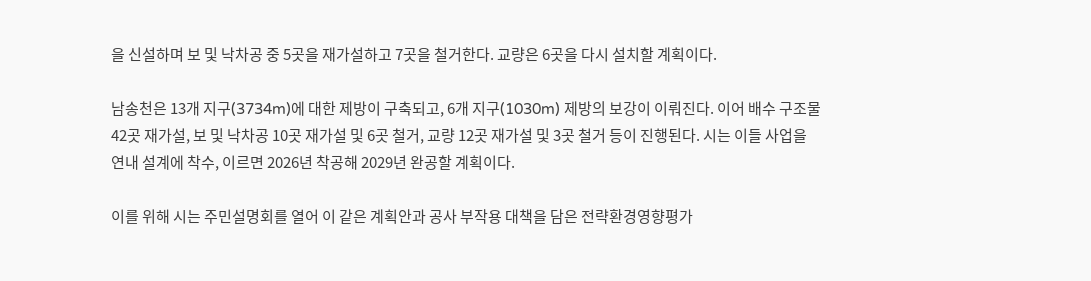을 신설하며 보 및 낙차공 중 5곳을 재가설하고 7곳을 철거한다. 교량은 6곳을 다시 설치할 계획이다.

남송천은 13개 지구(3734m)에 대한 제방이 구축되고, 6개 지구(1030m) 제방의 보강이 이뤄진다. 이어 배수 구조물 42곳 재가설, 보 및 낙차공 10곳 재가설 및 6곳 철거, 교량 12곳 재가설 및 3곳 철거 등이 진행된다. 시는 이들 사업을 연내 설계에 착수, 이르면 2026년 착공해 2029년 완공할 계획이다.

이를 위해 시는 주민설명회를 열어 이 같은 계획안과 공사 부작용 대책을 담은 전략환경영향평가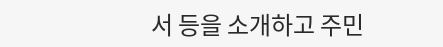서 등을 소개하고 주민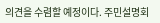의견을 수렴할 예정이다. 주민설명회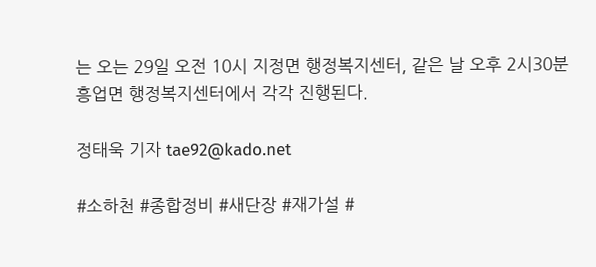는 오는 29일 오전 10시 지정면 행정복지센터, 같은 날 오후 2시30분 흥업면 행정복지센터에서 각각 진행된다.

정태욱 기자 tae92@kado.net

#소하천 #종합정비 #새단장 #재가설 #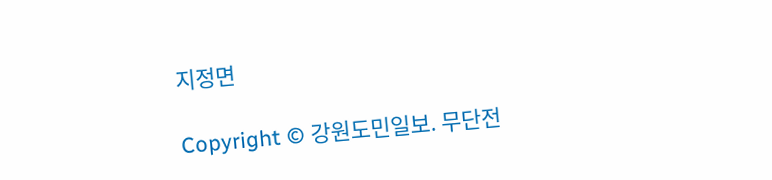지정면

Copyright © 강원도민일보. 무단전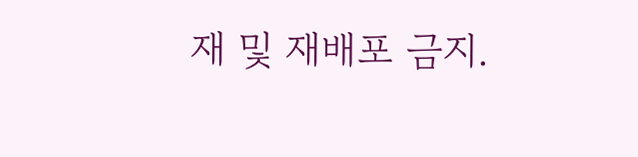재 및 재배포 금지.